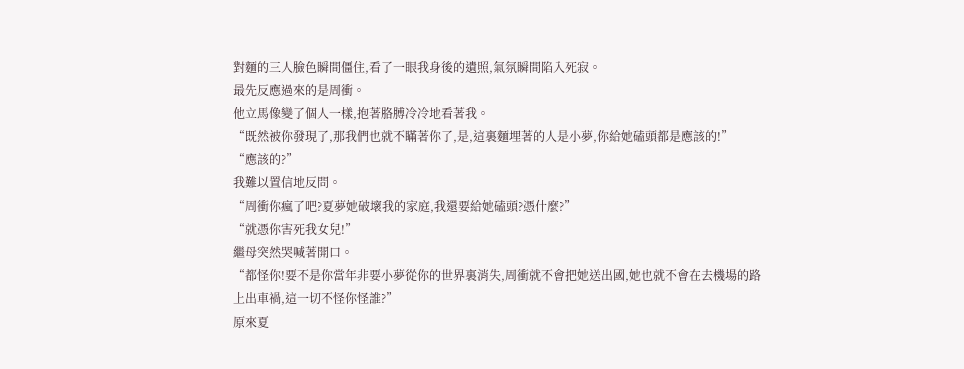對麵的三人臉色瞬間僵住,看了一眼我身後的遺照,氣氛瞬間陷入死寂。
最先反應過來的是周衝。
他立馬像變了個人一樣,抱著胳膊冷冷地看著我。
“既然被你發現了,那我們也就不瞞著你了,是,這裏麵埋著的人是小夢,你給她磕頭都是應該的!”
“應該的?”
我難以置信地反問。
“周衝你瘋了吧?夏夢她破壞我的家庭,我還要給她磕頭?憑什麼?”
“就憑你害死我女兒!”
繼母突然哭喊著開口。
“都怪你!要不是你當年非要小夢從你的世界裏消失,周衝就不會把她送出國,她也就不會在去機場的路上出車禍,這一切不怪你怪誰?”
原來夏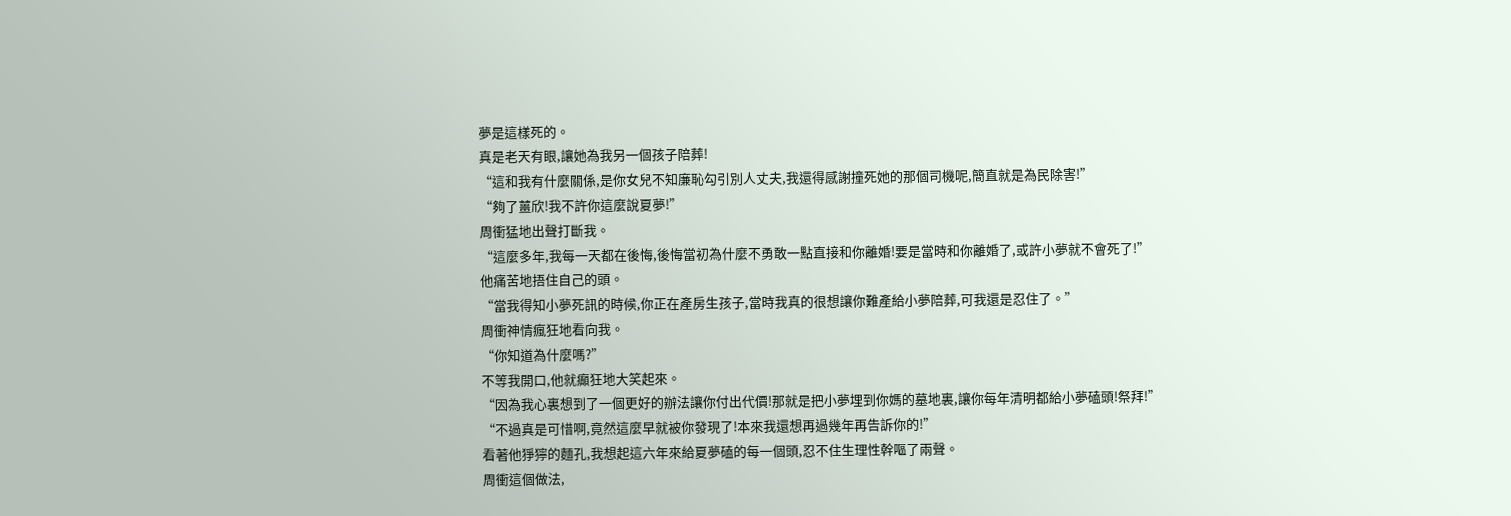夢是這樣死的。
真是老天有眼,讓她為我另一個孩子陪葬!
“這和我有什麼關係,是你女兒不知廉恥勾引別人丈夫,我還得感謝撞死她的那個司機呢,簡直就是為民除害!”
“夠了薑欣!我不許你這麼說夏夢!”
周衝猛地出聲打斷我。
“這麼多年,我每一天都在後悔,後悔當初為什麼不勇敢一點直接和你離婚!要是當時和你離婚了,或許小夢就不會死了!”
他痛苦地捂住自己的頭。
“當我得知小夢死訊的時候,你正在產房生孩子,當時我真的很想讓你難產給小夢陪葬,可我還是忍住了。”
周衝神情瘋狂地看向我。
“你知道為什麼嗎?”
不等我開口,他就癲狂地大笑起來。
“因為我心裏想到了一個更好的辦法讓你付出代價!那就是把小夢埋到你媽的墓地裏,讓你每年清明都給小夢磕頭!祭拜!”
“不過真是可惜啊,竟然這麼早就被你發現了!本來我還想再過幾年再告訴你的!”
看著他猙獰的麵孔,我想起這六年來給夏夢磕的每一個頭,忍不住生理性幹嘔了兩聲。
周衝這個做法,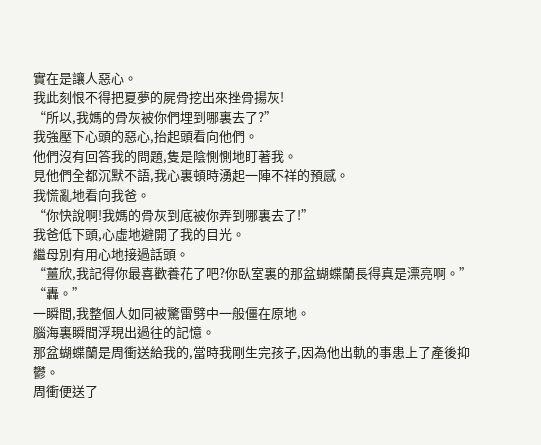實在是讓人惡心。
我此刻恨不得把夏夢的屍骨挖出來挫骨揚灰!
“所以,我媽的骨灰被你們埋到哪裏去了?”
我強壓下心頭的惡心,抬起頭看向他們。
他們沒有回答我的問題,隻是陰惻惻地盯著我。
見他們全都沉默不語,我心裏頓時湧起一陣不祥的預感。
我慌亂地看向我爸。
“你快說啊!我媽的骨灰到底被你弄到哪裏去了!”
我爸低下頭,心虛地避開了我的目光。
繼母別有用心地接過話頭。
“薑欣,我記得你最喜歡養花了吧?你臥室裏的那盆蝴蝶蘭長得真是漂亮啊。”
“轟。”
一瞬間,我整個人如同被驚雷劈中一般僵在原地。
腦海裏瞬間浮現出過往的記憶。
那盆蝴蝶蘭是周衝送給我的,當時我剛生完孩子,因為他出軌的事患上了產後抑鬱。
周衝便送了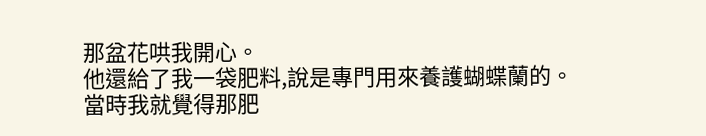那盆花哄我開心。
他還給了我一袋肥料,說是專門用來養護蝴蝶蘭的。
當時我就覺得那肥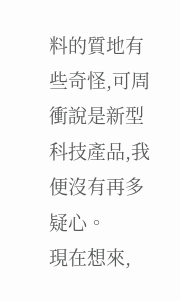料的質地有些奇怪,可周衝說是新型科技產品,我便沒有再多疑心。
現在想來,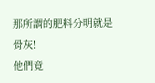那所謂的肥料分明就是骨灰!
他們竟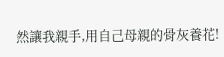然讓我親手,用自己母親的骨灰養花!